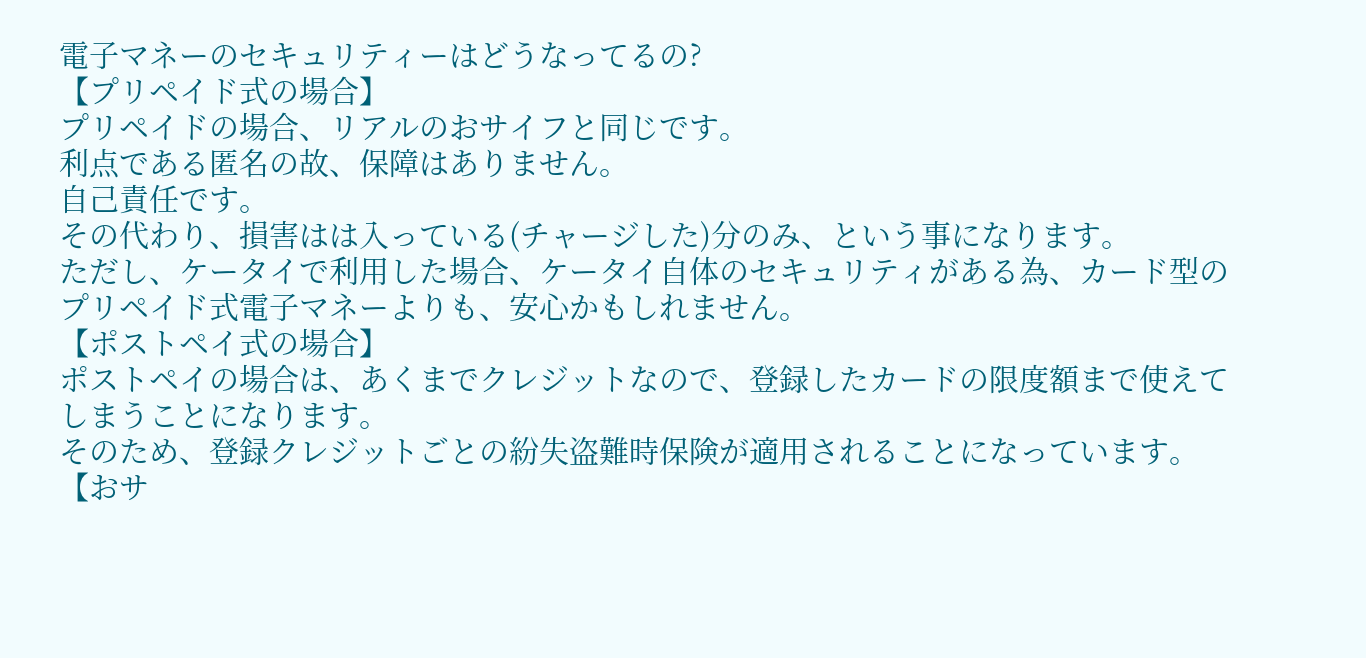電子マネーのセキュリティーはどうなってるの?
【プリペイド式の場合】
プリペイドの場合、リアルのおサイフと同じです。
利点である匿名の故、保障はありません。
自己責任です。
その代わり、損害はは入っている(チャージした)分のみ、という事になります。
ただし、ケータイで利用した場合、ケータイ自体のセキュリティがある為、カード型のプリペイド式電子マネーよりも、安心かもしれません。
【ポストペイ式の場合】
ポストペイの場合は、あくまでクレジットなので、登録したカードの限度額まで使えてしまうことになります。
そのため、登録クレジットごとの紛失盗難時保険が適用されることになっています。
【おサ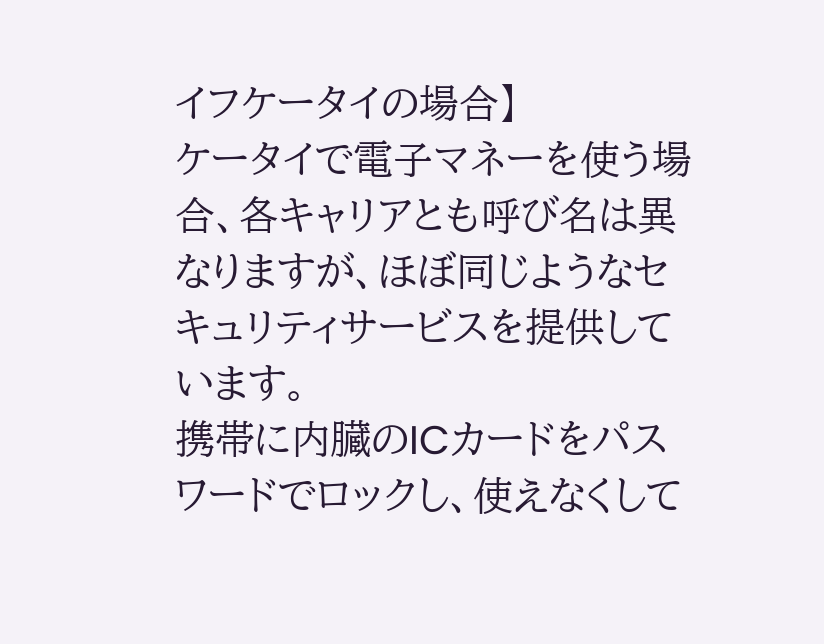イフケータイの場合】
ケータイで電子マネーを使う場合、各キャリアとも呼び名は異なりますが、ほぼ同じようなセキュリティサービスを提供しています。
携帯に内臓のICカードをパスワードでロックし、使えなくして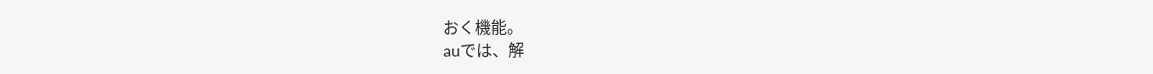おく機能。
auでは、解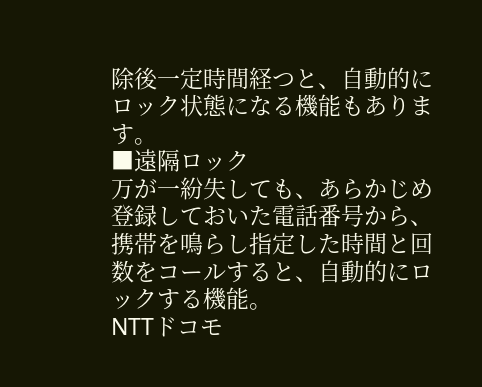除後一定時間経つと、自動的にロック状態になる機能もあります。
■遠隔ロック
万が一紛失しても、あらかじめ登録しておいた電話番号から、携帯を鳴らし指定した時間と回数をコールすると、自動的にロックする機能。
NTTドコモ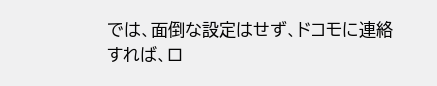では、面倒な設定はせず、ドコモに連絡すれば、ロ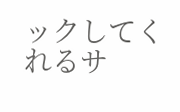ックしてくれるサ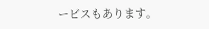ービスもあります。